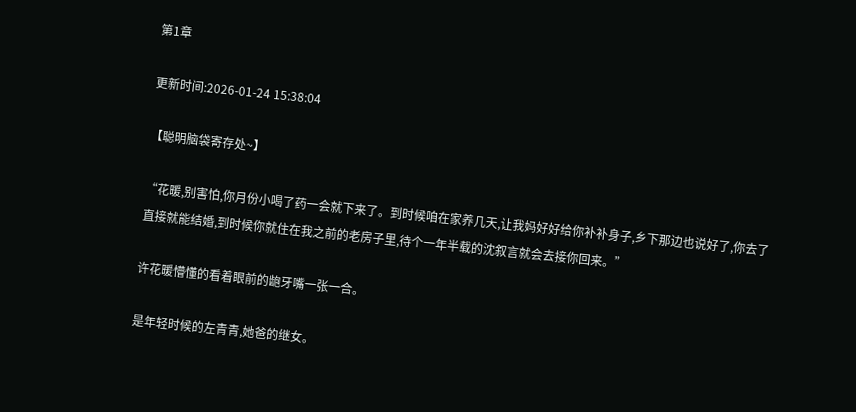第1章

更新时间:2026-01-24 15:38:04

【聪明脑袋寄存处~】

“花暖,别害怕,你月份小喝了药一会就下来了。到时候咱在家养几天,让我妈好好给你补补身子,乡下那边也说好了,你去了直接就能结婚,到时候你就住在我之前的老房子里,待个一年半载的沈叙言就会去接你回来。”

许花暖懵懂的看着眼前的龅牙嘴一张一合。

是年轻时候的左青青,她爸的继女。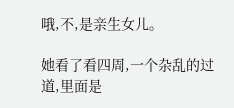哦,不,是亲生女儿。

她看了看四周,一个杂乱的过道,里面是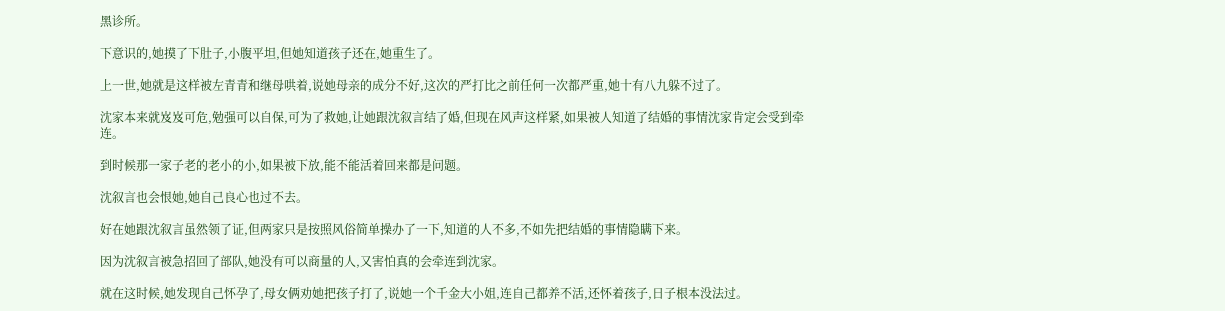黑诊所。

下意识的,她摸了下肚子,小腹平坦,但她知道孩子还在,她重生了。

上一世,她就是这样被左青青和继母哄着,说她母亲的成分不好,这次的严打比之前任何一次都严重,她十有八九躲不过了。

沈家本来就岌岌可危,勉强可以自保,可为了救她,让她跟沈叙言结了婚,但现在风声这样紧,如果被人知道了结婚的事情沈家肯定会受到牵连。

到时候那一家子老的老小的小,如果被下放,能不能活着回来都是问题。

沈叙言也会恨她,她自己良心也过不去。

好在她跟沈叙言虽然领了证,但两家只是按照风俗简单操办了一下,知道的人不多,不如先把结婚的事情隐瞒下来。

因为沈叙言被急招回了部队,她没有可以商量的人,又害怕真的会牵连到沈家。

就在这时候,她发现自己怀孕了,母女俩劝她把孩子打了,说她一个千金大小姐,连自己都养不活,还怀着孩子,日子根本没法过。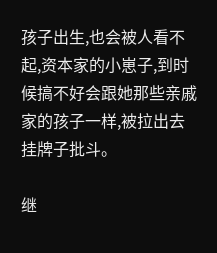孩子出生,也会被人看不起,资本家的小崽子,到时候搞不好会跟她那些亲戚家的孩子一样,被拉出去挂牌子批斗。

继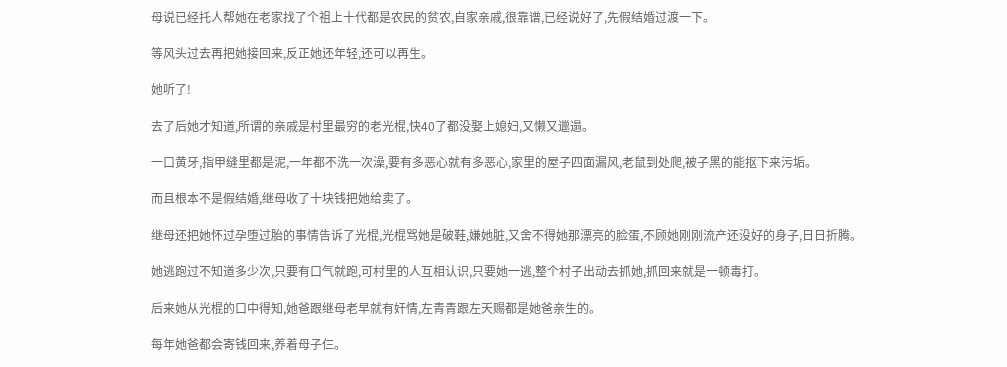母说已经托人帮她在老家找了个祖上十代都是农民的贫农,自家亲戚,很靠谱,已经说好了,先假结婚过渡一下。

等风头过去再把她接回来,反正她还年轻,还可以再生。

她听了!

去了后她才知道,所谓的亲戚是村里最穷的老光棍,快40了都没娶上媳妇,又懒又邋遢。

一口黄牙,指甲缝里都是泥,一年都不洗一次澡,要有多恶心就有多恶心,家里的屋子四面漏风,老鼠到处爬,被子黑的能抠下来污垢。

而且根本不是假结婚,继母收了十块钱把她给卖了。

继母还把她怀过孕堕过胎的事情告诉了光棍,光棍骂她是破鞋,嫌她脏,又舍不得她那漂亮的脸蛋,不顾她刚刚流产还没好的身子,日日折腾。

她逃跑过不知道多少次,只要有口气就跑,可村里的人互相认识,只要她一逃,整个村子出动去抓她,抓回来就是一顿毒打。

后来她从光棍的口中得知,她爸跟继母老早就有奸情,左青青跟左天赐都是她爸亲生的。

每年她爸都会寄钱回来,养着母子仨。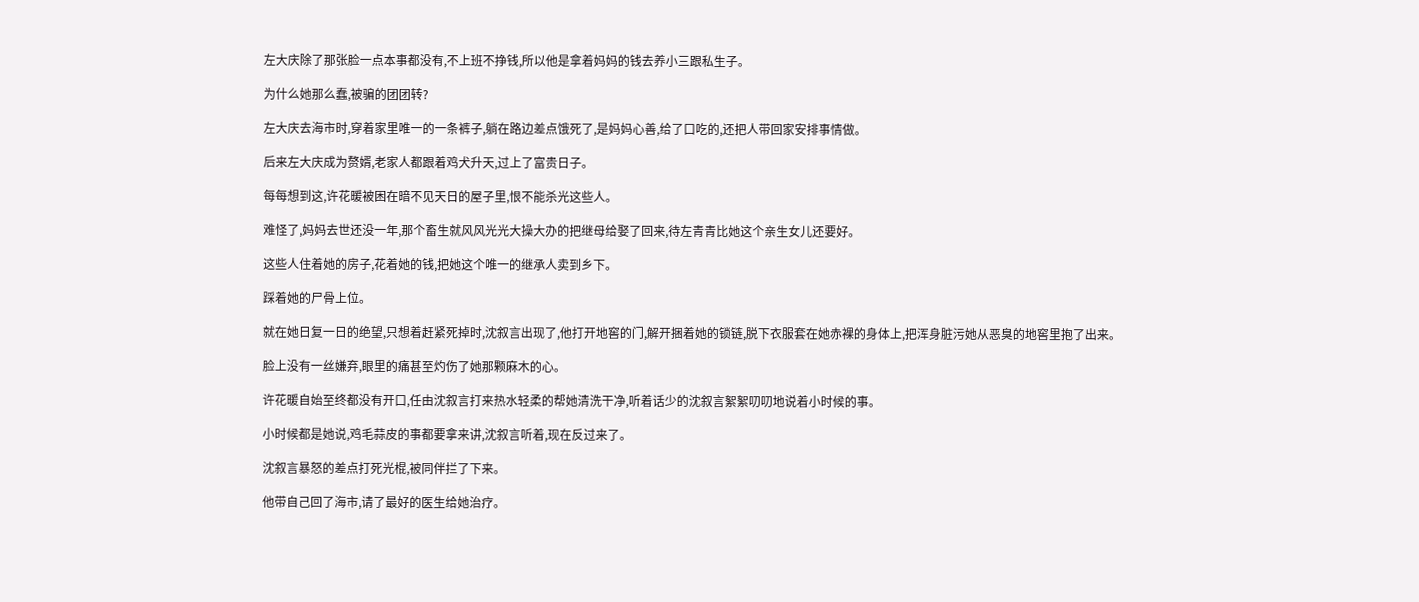左大庆除了那张脸一点本事都没有,不上班不挣钱,所以他是拿着妈妈的钱去养小三跟私生子。

为什么她那么蠢,被骗的团团转?

左大庆去海市时,穿着家里唯一的一条裤子,躺在路边差点饿死了,是妈妈心善,给了口吃的,还把人带回家安排事情做。

后来左大庆成为赘婿,老家人都跟着鸡犬升天,过上了富贵日子。

每每想到这,许花暖被困在暗不见天日的屋子里,恨不能杀光这些人。

难怪了,妈妈去世还没一年,那个畜生就风风光光大操大办的把继母给娶了回来,待左青青比她这个亲生女儿还要好。

这些人住着她的房子,花着她的钱,把她这个唯一的继承人卖到乡下。

踩着她的尸骨上位。

就在她日复一日的绝望,只想着赶紧死掉时,沈叙言出现了,他打开地窖的门,解开捆着她的锁链,脱下衣服套在她赤裸的身体上,把浑身脏污她从恶臭的地窖里抱了出来。

脸上没有一丝嫌弃,眼里的痛甚至灼伤了她那颗麻木的心。

许花暖自始至终都没有开口,任由沈叙言打来热水轻柔的帮她清洗干净,听着话少的沈叙言絮絮叨叨地说着小时候的事。

小时候都是她说,鸡毛蒜皮的事都要拿来讲,沈叙言听着,现在反过来了。

沈叙言暴怒的差点打死光棍,被同伴拦了下来。

他带自己回了海市,请了最好的医生给她治疗。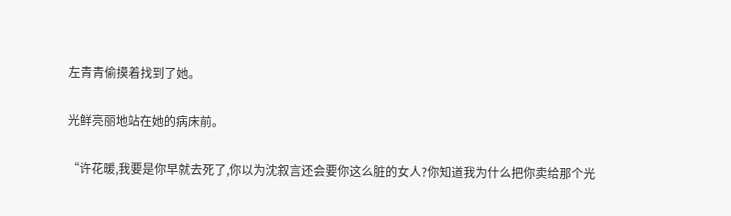左青青偷摸着找到了她。

光鲜亮丽地站在她的病床前。

“许花暖,我要是你早就去死了,你以为沈叙言还会要你这么脏的女人?你知道我为什么把你卖给那个光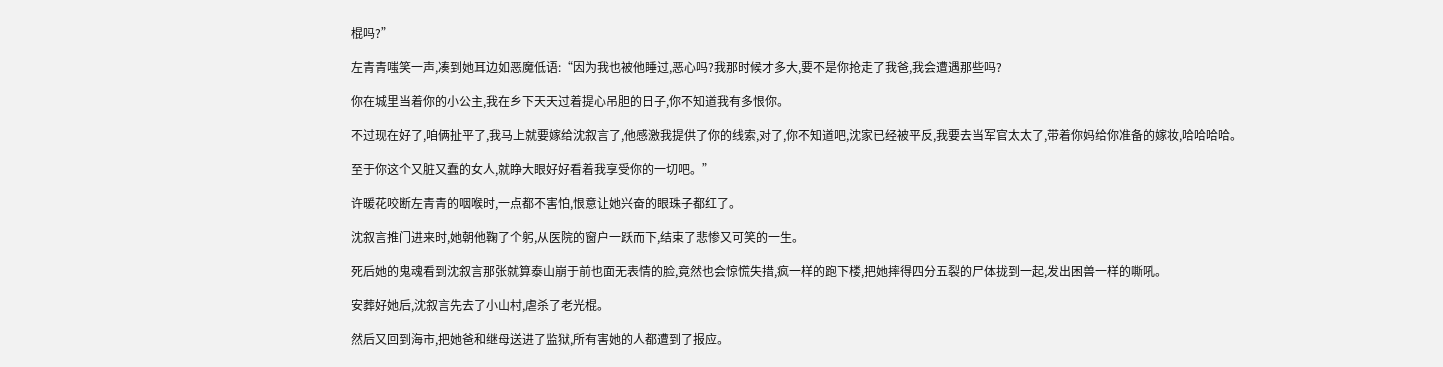棍吗?”

左青青嗤笑一声,凑到她耳边如恶魔低语:“因为我也被他睡过,恶心吗?我那时候才多大,要不是你抢走了我爸,我会遭遇那些吗?

你在城里当着你的小公主,我在乡下天天过着提心吊胆的日子,你不知道我有多恨你。

不过现在好了,咱俩扯平了,我马上就要嫁给沈叙言了,他感激我提供了你的线索,对了,你不知道吧,沈家已经被平反,我要去当军官太太了,带着你妈给你准备的嫁妆,哈哈哈哈。

至于你这个又脏又蠢的女人,就睁大眼好好看着我享受你的一切吧。”

许暖花咬断左青青的咽喉时,一点都不害怕,恨意让她兴奋的眼珠子都红了。

沈叙言推门进来时,她朝他鞠了个躬,从医院的窗户一跃而下,结束了悲惨又可笑的一生。

死后她的鬼魂看到沈叙言那张就算泰山崩于前也面无表情的脸,竟然也会惊慌失措,疯一样的跑下楼,把她摔得四分五裂的尸体拢到一起,发出困兽一样的嘶吼。

安葬好她后,沈叙言先去了小山村,虐杀了老光棍。

然后又回到海市,把她爸和继母送进了监狱,所有害她的人都遭到了报应。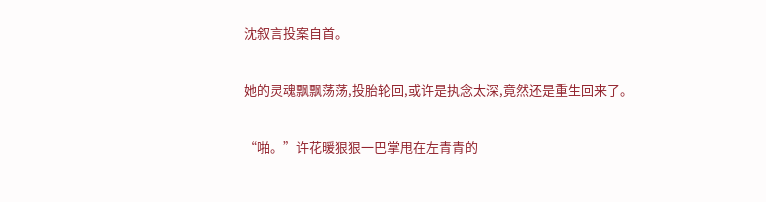沈叙言投案自首。

她的灵魂飘飘荡荡,投胎轮回,或许是执念太深,竟然还是重生回来了。

“啪。”许花暖狠狠一巴掌甩在左青青的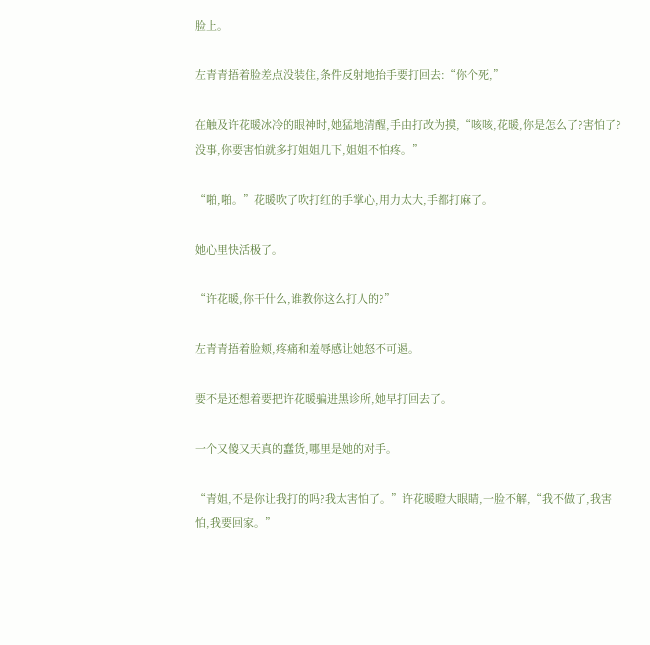脸上。

左青青捂着脸差点没装住,条件反射地抬手要打回去:“你个死,”

在触及许花暖冰冷的眼神时,她猛地清醒,手由打改为摸,“咳咳,花暖,你是怎么了?害怕了?没事,你要害怕就多打姐姐几下,姐姐不怕疼。”

“啪,啪。”花暖吹了吹打红的手掌心,用力太大,手都打麻了。

她心里快活极了。

“许花暖,你干什么,谁教你这么打人的?”

左青青捂着脸颊,疼痛和羞辱感让她怒不可遏。

要不是还想着要把许花暖骗进黑诊所,她早打回去了。

一个又傻又天真的蠢货,哪里是她的对手。

“青姐,不是你让我打的吗?我太害怕了。”许花暖瞪大眼睛,一脸不解,“我不做了,我害怕,我要回家。”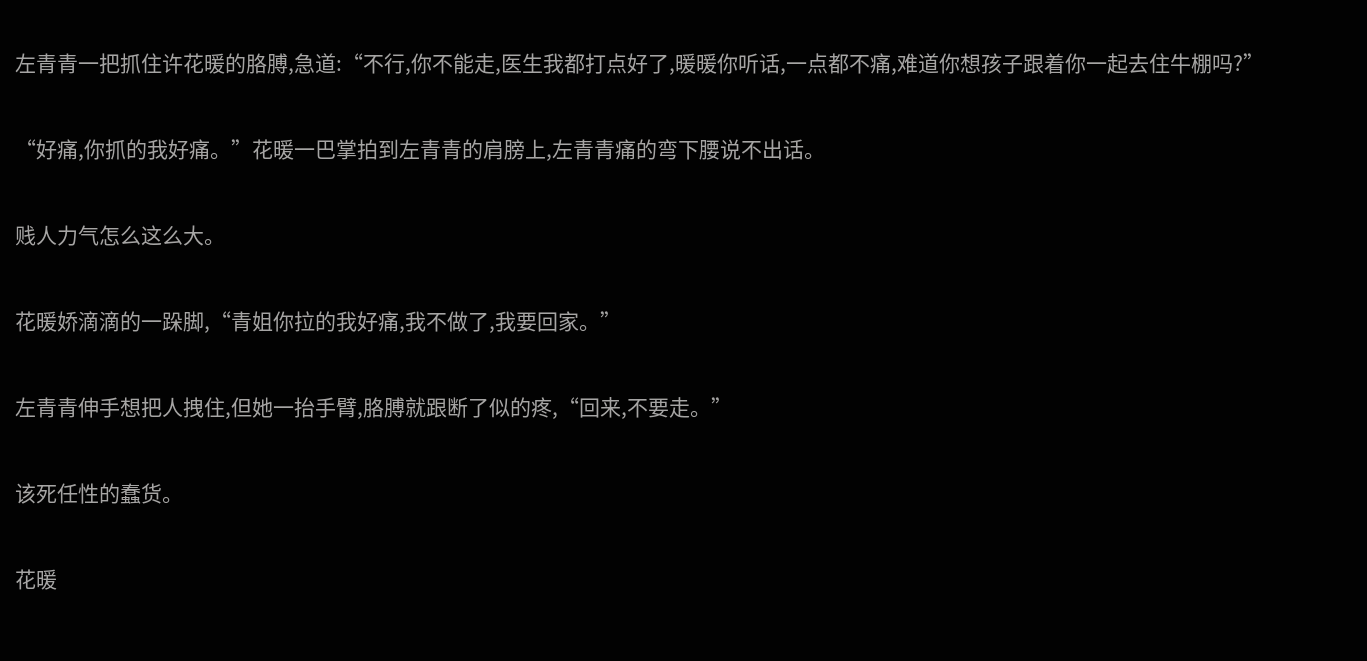左青青一把抓住许花暖的胳膊,急道:“不行,你不能走,医生我都打点好了,暖暖你听话,一点都不痛,难道你想孩子跟着你一起去住牛棚吗?”

“好痛,你抓的我好痛。”花暖一巴掌拍到左青青的肩膀上,左青青痛的弯下腰说不出话。

贱人力气怎么这么大。

花暖娇滴滴的一跺脚,“青姐你拉的我好痛,我不做了,我要回家。”

左青青伸手想把人拽住,但她一抬手臂,胳膊就跟断了似的疼,“回来,不要走。”

该死任性的蠢货。

花暖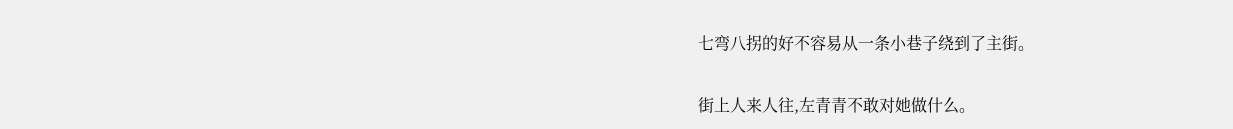七弯八拐的好不容易从一条小巷子绕到了主街。

街上人来人往,左青青不敢对她做什么。